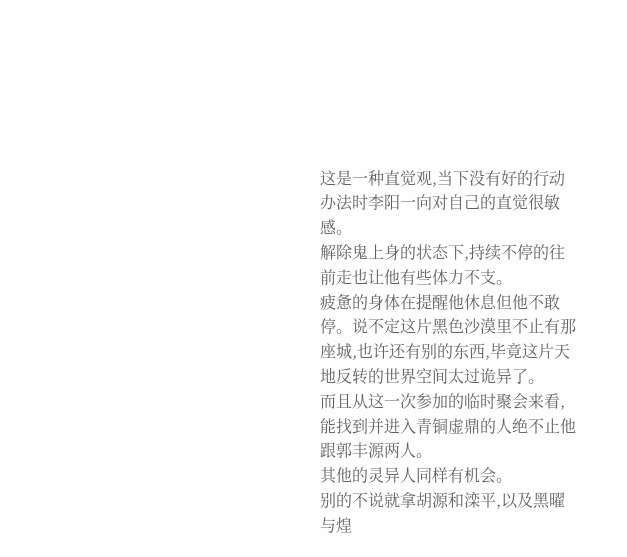这是一种直觉观,当下没有好的行动办法时李阳一向对自己的直觉很敏感。
解除鬼上身的状态下,持续不停的往前走也让他有些体力不支。
疲惫的身体在提醒他休息但他不敢停。说不定这片黑色沙漠里不止有那座城,也许还有别的东西,毕竟这片天地反转的世界空间太过诡异了。
而且从这一次参加的临时聚会来看,能找到并进入青铜虚鼎的人绝不止他跟郭丰源两人。
其他的灵异人同样有机会。
别的不说就拿胡源和滦平,以及黑曜与煌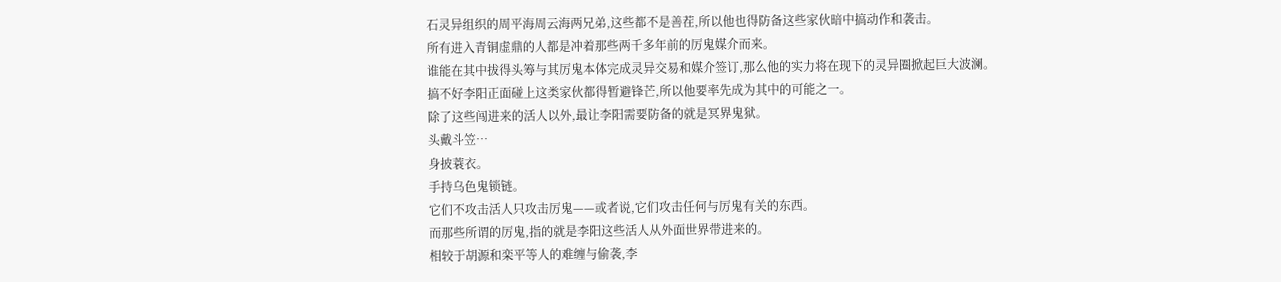石灵异组织的周平海周云海两兄弟,这些都不是善茬,所以他也得防备这些家伙暗中搞动作和袭击。
所有进入青铜虚鼎的人都是冲着那些两千多年前的厉鬼媒介而来。
谁能在其中拔得头筹与其厉鬼本体完成灵异交易和媒介签订,那么他的实力将在现下的灵异圈掀起巨大波澜。
搞不好李阳正面碰上这类家伙都得暂避锋芒,所以他要率先成为其中的可能之一。
除了这些闯进来的活人以外,最让李阳需要防备的就是冥界鬼狱。
头戴斗笠…
身披蓑衣。
手持乌色鬼锁链。
它们不攻击活人只攻击厉鬼——或者说,它们攻击任何与厉鬼有关的东西。
而那些所谓的厉鬼,指的就是李阳这些活人从外面世界带进来的。
相较于胡源和栾平等人的难缠与偷袭,李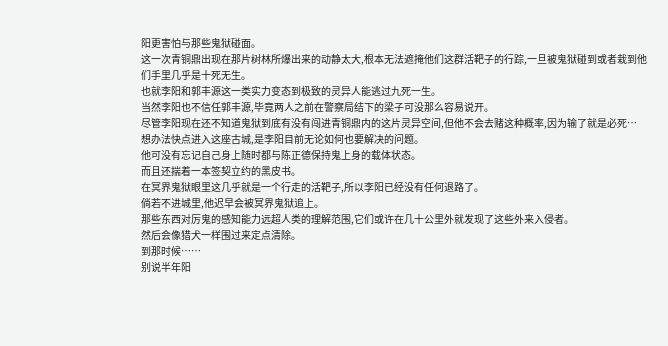阳更害怕与那些鬼狱碰面。
这一次青铜鼎出现在那片树林所爆出来的动静太大,根本无法遮掩他们这群活靶子的行踪,一旦被鬼狱碰到或者栽到他们手里几乎是十死无生。
也就李阳和郭丰源这一类实力变态到极致的灵异人能逃过九死一生。
当然李阳也不信任郭丰源,毕竟两人之前在警察局结下的梁子可没那么容易说开。
尽管李阳现在还不知道鬼狱到底有没有闯进青铜鼎内的这片灵异空间,但他不会去赌这种概率,因为输了就是必死…
想办法快点进入这座古城,是李阳目前无论如何也要解决的问题。
他可没有忘记自己身上随时都与陈正德保持鬼上身的载体状态。
而且还揣着一本签契立约的黑皮书。
在冥界鬼狱眼里这几乎就是一个行走的活靶子,所以李阳已经没有任何退路了。
倘若不进城里,他迟早会被冥界鬼狱追上。
那些东西对厉鬼的感知能力远超人类的理解范围,它们或许在几十公里外就发现了这些外来入侵者。
然后会像猎犬一样围过来定点清除。
到那时候……
别说半年阳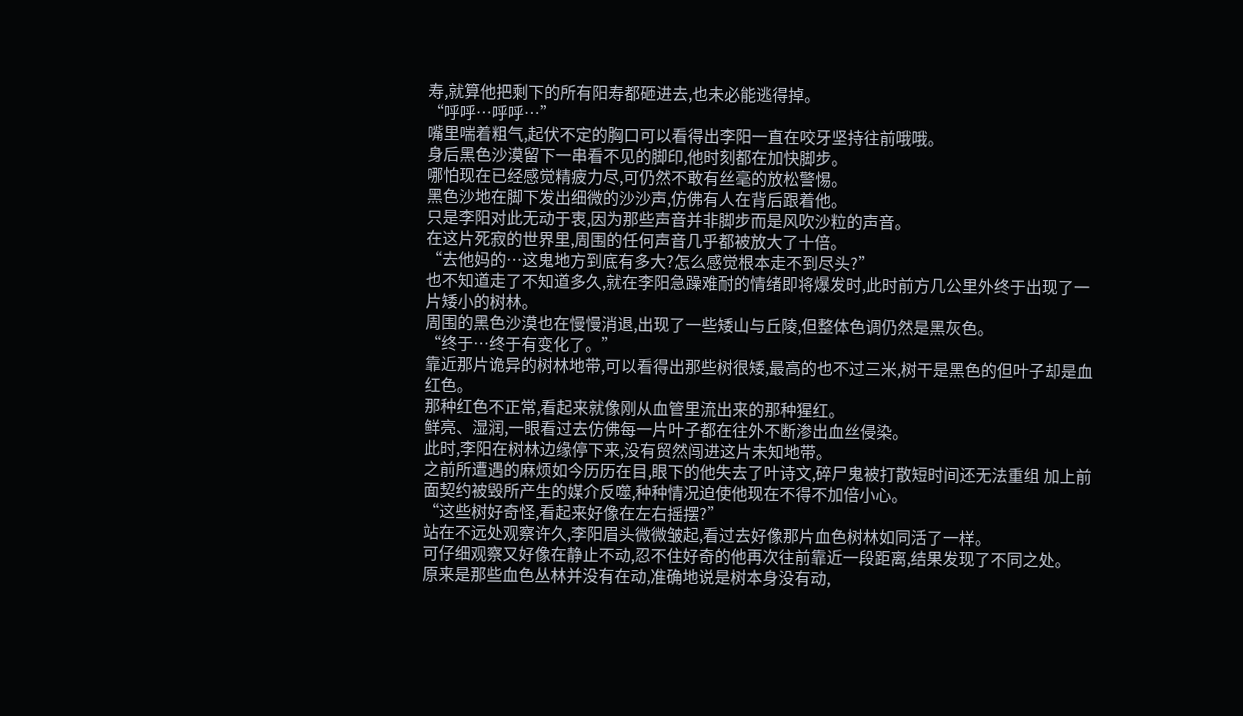寿,就算他把剩下的所有阳寿都砸进去,也未必能逃得掉。
“呼呼…呼呼…”
嘴里喘着粗气,起伏不定的胸口可以看得出李阳一直在咬牙坚持往前哦哦。
身后黑色沙漠留下一串看不见的脚印,他时刻都在加快脚步。
哪怕现在已经感觉精疲力尽,可仍然不敢有丝毫的放松警惕。
黑色沙地在脚下发出细微的沙沙声,仿佛有人在背后跟着他。
只是李阳对此无动于衷,因为那些声音并非脚步而是风吹沙粒的声音。
在这片死寂的世界里,周围的任何声音几乎都被放大了十倍。
“去他妈的…这鬼地方到底有多大?怎么感觉根本走不到尽头?”
也不知道走了不知道多久,就在李阳急躁难耐的情绪即将爆发时,此时前方几公里外终于出现了一片矮小的树林。
周围的黑色沙漠也在慢慢消退,出现了一些矮山与丘陵,但整体色调仍然是黑灰色。
“终于…终于有变化了。”
靠近那片诡异的树林地带,可以看得出那些树很矮,最高的也不过三米,树干是黑色的但叶子却是血红色。
那种红色不正常,看起来就像刚从血管里流出来的那种猩红。
鲜亮、湿润,一眼看过去仿佛每一片叶子都在往外不断渗出血丝侵染。
此时,李阳在树林边缘停下来,没有贸然闯进这片未知地带。
之前所遭遇的麻烦如今历历在目,眼下的他失去了叶诗文,碎尸鬼被打散短时间还无法重组 加上前面契约被毁所产生的媒介反噬,种种情况迫使他现在不得不加倍小心。
“这些树好奇怪,看起来好像在左右摇摆?”
站在不远处观察许久,李阳眉头微微皱起,看过去好像那片血色树林如同活了一样。
可仔细观察又好像在静止不动,忍不住好奇的他再次往前靠近一段距离,结果发现了不同之处。
原来是那些血色丛林并没有在动,准确地说是树本身没有动,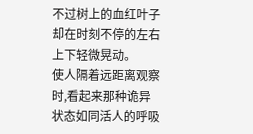不过树上的血红叶子却在时刻不停的左右上下轻微晃动。
使人隔着远距离观察时,看起来那种诡异状态如同活人的呼吸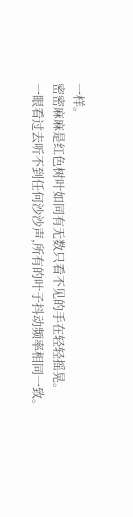一样。
密密麻麻是红色树叶如同有无数只看不见的手在轻轻摇晃。
一眼看过去听不到任何沙沙声,所有的叶子抖动频率相同一致。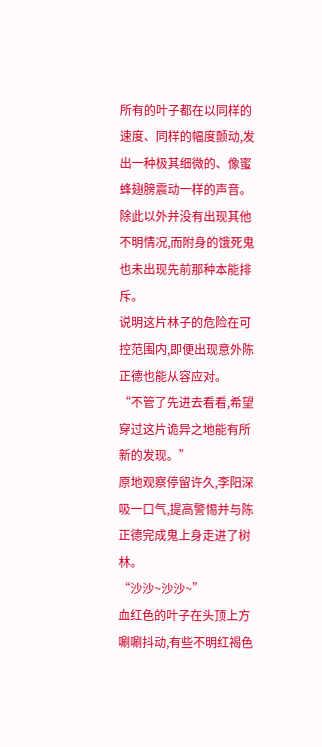所有的叶子都在以同样的速度、同样的幅度颤动,发出一种极其细微的、像蜜蜂翅膀震动一样的声音。
除此以外并没有出现其他不明情况,而附身的饿死鬼也未出现先前那种本能排斥。
说明这片林子的危险在可控范围内,即便出现意外陈正德也能从容应对。
“不管了先进去看看,希望穿过这片诡异之地能有所新的发现。”
原地观察停留许久,李阳深吸一口气,提高警惕并与陈正德完成鬼上身走进了树林。
“沙沙~沙沙~”
血红色的叶子在头顶上方唰唰抖动,有些不明红褐色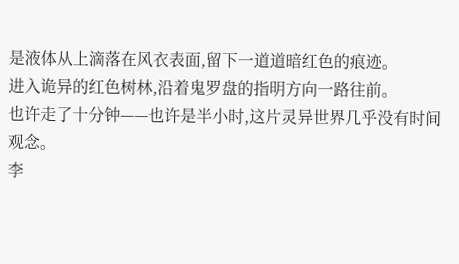是液体从上滴落在风衣表面,留下一道道暗红色的痕迹。
进入诡异的红色树林,沿着鬼罗盘的指明方向一路往前。
也许走了十分钟——也许是半小时,这片灵异世界几乎没有时间观念。
李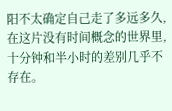阳不太确定自己走了多远多久,在这片没有时间概念的世界里,十分钟和半小时的差别几乎不存在。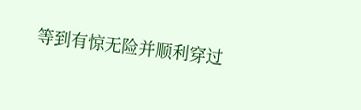等到有惊无险并顺利穿过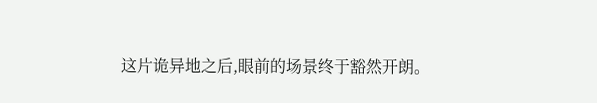这片诡异地之后,眼前的场景终于豁然开朗。